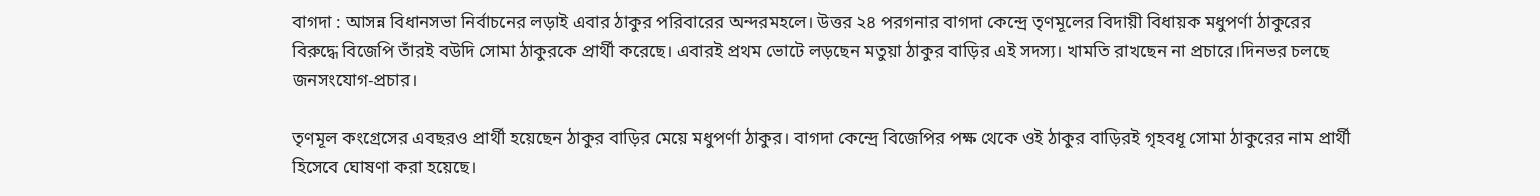বাগদা : আসন্ন বিধানসভা নির্বাচনের লড়াই এবার ঠাকুর পরিবারের অন্দরমহলে। উত্তর ২৪ পরগনার বাগদা কেন্দ্রে তৃণমূলের বিদায়ী বিধায়ক মধুপর্ণা ঠাকুরের বিরুদ্ধে বিজেপি তাঁরই বউদি সোমা ঠাকুরকে প্রার্থী করেছে। এবারই প্রথম ভোটে লড়ছেন মতুয়া ঠাকুর বাড়ির এই সদস্য। খামতি রাখছেন না প্রচারে।দিনভর চলছে জনসংযোগ-প্রচার।

তৃণমূল কংগ্রেসের এবছরও প্রার্থী হয়েছেন ঠাকুর বাড়ির মেয়ে মধুপর্ণা ঠাকুর। বাগদা কেন্দ্রে বিজেপির পক্ষ থেকে ওই ঠাকুর বাড়িরই গৃহবধূ সোমা ঠাকুরের নাম প্রার্থী হিসেবে ঘোষণা করা হয়েছে।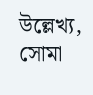উল্লেখ্য, সোমা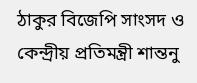ঠাকুর বিজেপি সাংসদ ও কেন্দ্রীয় প্রতিমন্ত্রী শান্তনু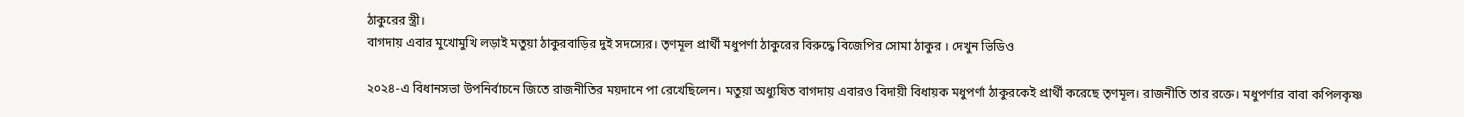ঠাকুরের স্ত্রী।
বাগদায় এবার মুখোমুখি লড়াই মতুয়া ঠাকুরবাড়ির দুই সদস্যের। তৃণমূল প্রার্থী মধুপর্ণা ঠাকুরের বিরুদ্ধে বিজেপির সোমা ঠাকুর । দেখুন ভিডিও

২০২৪-এ বিধানসভা উপনির্বাচনে জিতে রাজনীতির ময়দানে পা রেখেছিলেন। মতুয়া অধ্যুষিত বাগদায় এবারও বিদায়ী বিধায়ক মধুপর্ণা ঠাকুরকেই প্রার্থী করেছে তৃণমূল। রাজনীতি তার রক্তে। মধুপর্ণার বাবা কপিলকৃষ্ণ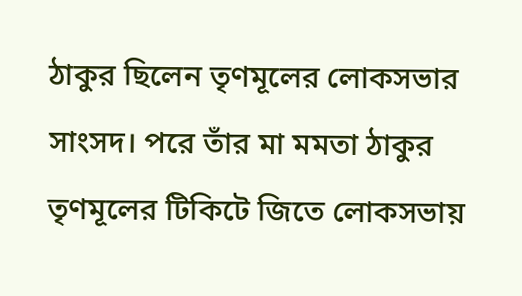ঠাকুর ছিলেন তৃণমূলের লোকসভার সাংসদ। পরে তাঁর মা মমতা ঠাকুর তৃণমূলের টিকিটে জিতে লোকসভায়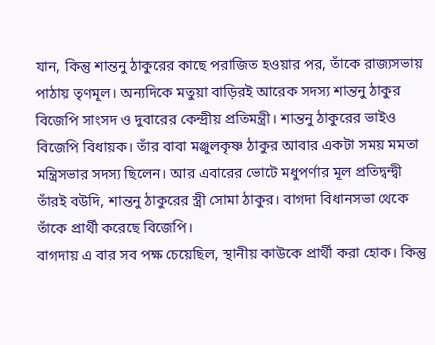যান, কিন্তু শান্তনু ঠাকুরের কাছে পরাজিত হওয়ার পর, তাঁকে রাজ্যসভায় পাঠায় তৃণমূল। অন্যদিকে মতুয়া বাড়িরই আরেক সদস্য শান্তনু ঠাকুর বিজেপি সাংসদ ও দুবারের কেন্দ্রীয় প্রতিমন্ত্রী। শান্তনু ঠাকুরের ভাইও বিজেপি বিধায়ক। তাঁর বাবা মঞ্জুলকৃষ্ণ ঠাকুর আবার একটা সময় মমতা মন্ত্রিসভার সদস্য ছিলেন। আর এবারের ভোটে মধুপর্ণার মূল প্রতিদ্বন্দ্বী তাঁরই বউদি, শান্তনু ঠাকুরের স্ত্রী সোমা ঠাকুর। বাগদা বিধানসভা থেকে তাঁকে প্রার্থী করেছে বিজেপি।
বাগদায় এ বার সব পক্ষ চেয়েছিল, স্থানীয় কাউকে প্রার্থী করা হোক। কিন্তু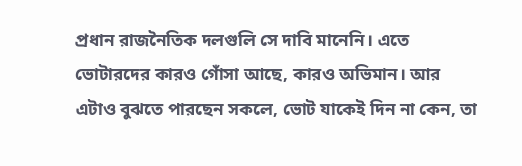প্রধান রাজনৈতিক দলগুলি সে দাবি মানেনি। এতে ভোটারদের কারও গোঁসা আছে, কারও অভিমান। আর এটাও বুঝতে পারছেন সকলে, ভোট যাকেই দিন না কেন, তা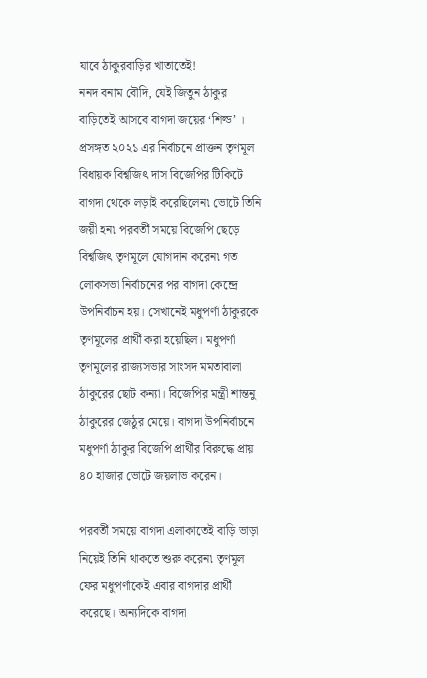যাবে ঠাকুরবাড়ির খাতাতেই!
ননদ বনাম বৌদি, যেই জিতুন ঠাকুর বাড়িতেই আসবে বাগদা জয়ের ‘শিল্ড’ ।
প্রসঙ্গত ২০২১ এর নির্বাচনে প্রাক্তন তৃণমূল বিধায়ক বিশ্বজিৎ দাস বিজেপির টিকিটে বাগদা থেকে লড়াই করেছিলেন৷ ভোটে তিনি জয়ী হন৷ পরবর্তী সময়ে বিজেপি ছেড়ে বিশ্বজিৎ তৃণমূলে যোগদান করেন৷ গত লোকসভা নির্বাচনের পর বাগদা কেন্দ্রে উপনির্বাচন হয়। সেখানেই মধুপর্ণা ঠাকুরকে তৃণমূলের প্রার্থী করা হয়েছিল। মধুপর্ণা তৃণমূলের রাজ্যসভার সাংসদ মমতাবালা ঠাকুরের ছোট কন্যা। বিজেপির মন্ত্রী শান্তনু ঠাকুরের জেঠুর মেয়ে। বাগদা উপনির্বাচনে মধুপর্ণা ঠাকুর বিজেপি প্রার্থীর বিরুদ্ধে প্রায় ৪০ হাজার ভোটে জয়লাভ করেন।

পরবর্তী সময়ে বাগদা এলাকাতেই বাড়ি ভাড়া নিয়েই তিনি থাকতে শুরু করেন৷ তৃণমূল ফের মধুপর্ণাকেই এবার বাগদার প্রার্থী করেছে। অন্যদিকে বাগদা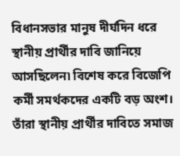বিধানসভার মানুষ দীর্ঘদিন ধরে স্থানীয় প্রার্থীর দাবি জানিয়ে আসছিলেন৷ বিশেষ করে বিজেপি কর্মী সমর্থকদের একটি বড় অংশ। তাঁরা স্থানীয় প্রার্থীর দাবিতে সমাজ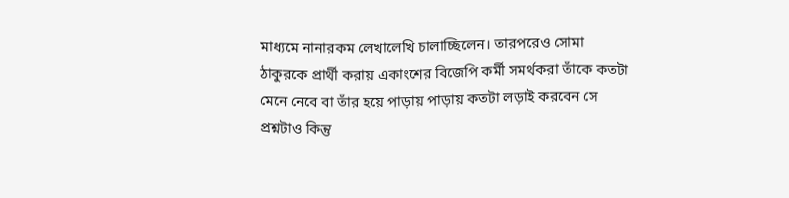মাধ্যমে নানারকম লেখালেখি চালাচ্ছিলেন। তারপরেও সোমা ঠাকুরকে প্রার্থী করায় একাংশের বিজেপি কর্মী সমর্থকরা তাঁকে কতটা মেনে নেবে বা তাঁর হয়ে পাড়ায় পাড়ায় কতটা লড়াই করবেন সে প্রশ্নটাও কিন্তু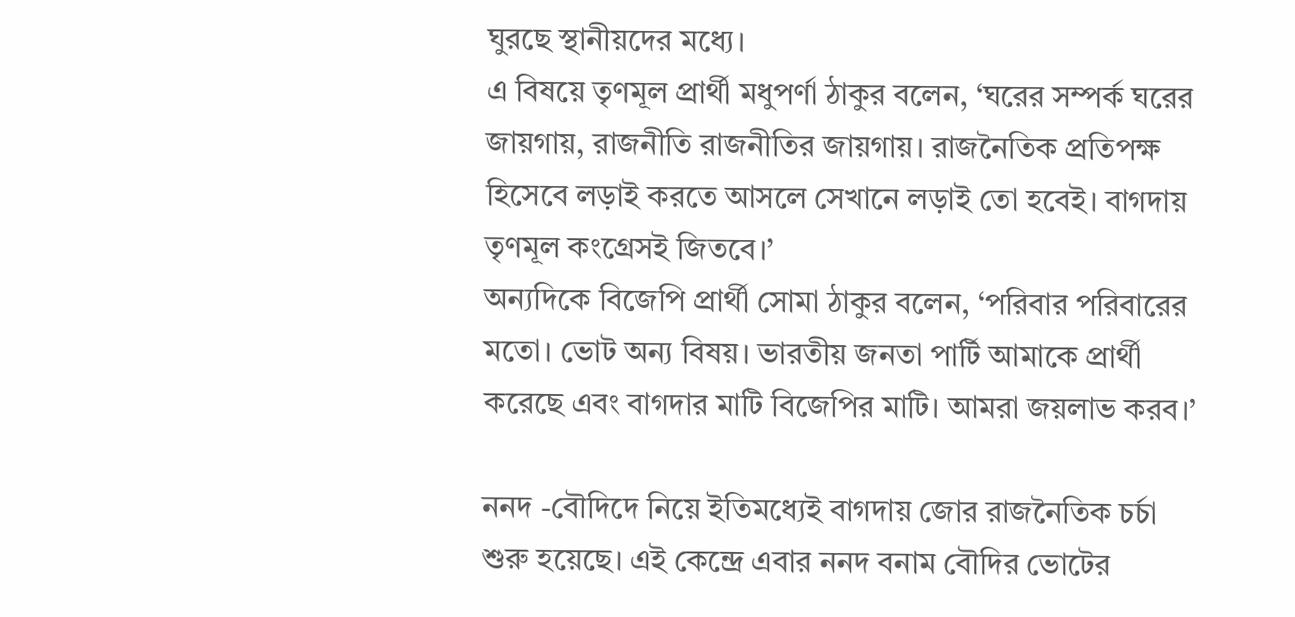ঘুরছে স্থানীয়দের মধ্যে।
এ বিষয়ে তৃণমূল প্রার্থী মধুপর্ণা ঠাকুর বলেন, ‘ঘরের সম্পর্ক ঘরের জায়গায়, রাজনীতি রাজনীতির জায়গায়। রাজনৈতিক প্রতিপক্ষ হিসেবে লড়াই করতে আসলে সেখানে লড়াই তো হবেই। বাগদায় তৃণমূল কংগ্রেসই জিতবে।’
অন্যদিকে বিজেপি প্রার্থী সোমা ঠাকুর বলেন, ‘পরিবার পরিবারের মতো। ভোট অন্য বিষয়। ভারতীয় জনতা পার্টি আমাকে প্রার্থী করেছে এবং বাগদার মাটি বিজেপির মাটি। আমরা জয়লাভ করব।’

ননদ -বৌদিদে নিয়ে ইতিমধ্যেই বাগদায় জোর রাজনৈতিক চর্চা শুরু হয়েছে। এই কেন্দ্রে এবার ননদ বনাম বৌদির ভোটের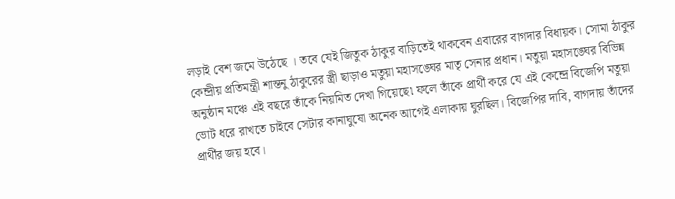লড়াই বেশ জমে উঠেছে । তবে যেই জিতুক ঠাকুর বাড়িতেই থাকবেন এবারের বাগদার বিধায়ক। সোমা ঠাকুর কেন্দ্রীয় প্রতিমন্ত্রী শান্তনু ঠাকুরের স্ত্রী ছাড়াও মতুয়া মহাসঙ্ঘের মাতৃ সেনার প্রধান। মতুয়া মহাসঙ্ঘের বিভিন্ন অনুষ্ঠান মঞ্চে এই বছরে তাঁকে নিয়মিত দেখা গিয়েছে৷ ফলে তাঁকে প্রার্থী করে যে এই কেন্দ্রে বিজেপি মতুয়া ভোট ধরে রাখতে চাইবে সেটার কানাঘুষো অনেক আগেই এলাকায় ঘুরছিল। বিজেপির দাবি, বাগদায় তাঁদের প্রার্থীর জয় হবে।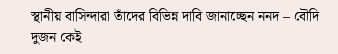স্থানীয় বাসিন্দারা তাঁদের বিভিন্ন দাবি জানাচ্ছেন ননদ – বৌদি দুজন কেই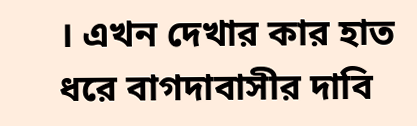। এখন দেখার কার হাত ধরে বাগদাবাসীর দাবি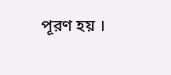পূরণ হয় ।